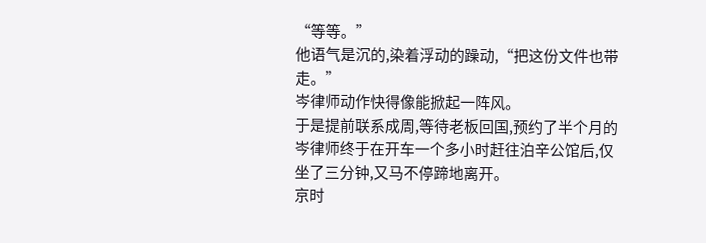“等等。”
他语气是沉的,染着浮动的躁动,“把这份文件也带走。”
岑律师动作快得像能掀起一阵风。
于是提前联系成周,等待老板回国,预约了半个月的岑律师终于在开车一个多小时赶往泊辛公馆后,仅坐了三分钟,又马不停蹄地离开。
京时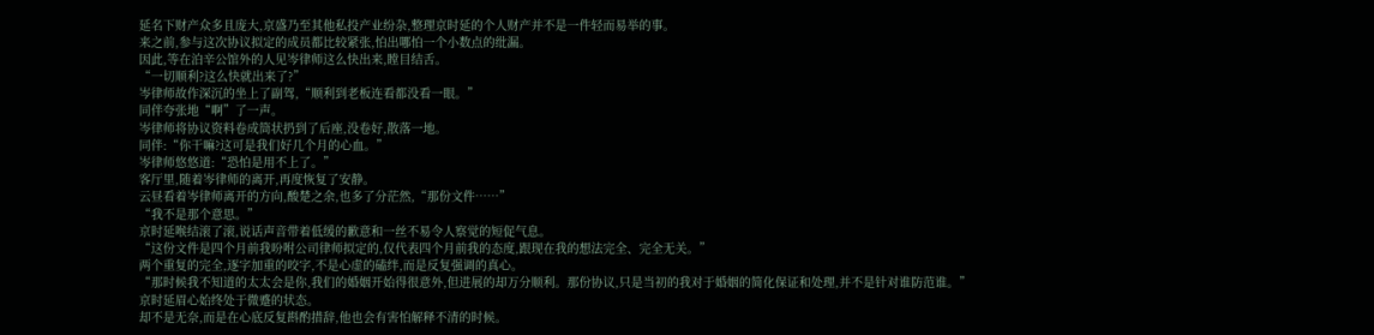延名下财产众多且庞大,京盛乃至其他私投产业纷杂,整理京时延的个人财产并不是一件轻而易举的事。
来之前,参与这次协议拟定的成员都比较紧张,怕出哪怕一个小数点的纰漏。
因此,等在泊辛公馆外的人见岑律师这么快出来,瞠目结舌。
“一切顺利?这么快就出来了?”
岑律师故作深沉的坐上了副驾,“顺利到老板连看都没看一眼。”
同伴夸张地“啊”了一声。
岑律师将协议资料卷成筒状扔到了后座,没卷好,散落一地。
同伴:“你干嘛?这可是我们好几个月的心血。”
岑律师悠悠道:“恐怕是用不上了。”
客厅里,随着岑律师的离开,再度恢复了安静。
云昼看着岑律师离开的方向,酸楚之余,也多了分茫然,“那份文件……”
“我不是那个意思。”
京时延喉结滚了滚,说话声音带着低缓的歉意和一丝不易令人察觉的短促气息。
“这份文件是四个月前我吩咐公司律师拟定的,仅代表四个月前我的态度,跟现在我的想法完全、完全无关。”
两个重复的完全,逐字加重的咬字,不是心虚的磕绊,而是反复强调的真心。
“那时候我不知道的太太会是你,我们的婚姻开始得很意外,但进展的却万分顺利。那份协议,只是当初的我对于婚姻的简化保证和处理,并不是针对谁防范谁。”
京时延眉心始终处于微蹙的状态。
却不是无奈,而是在心底反复斟酌措辞,他也会有害怕解释不清的时候。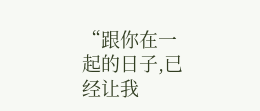“跟你在一起的日子,已经让我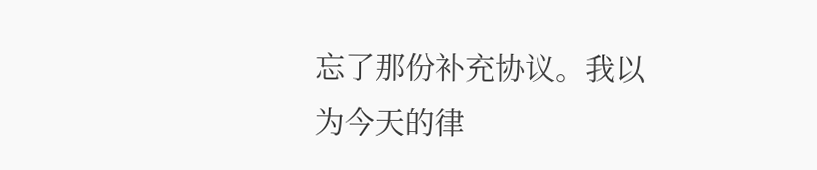忘了那份补充协议。我以为今天的律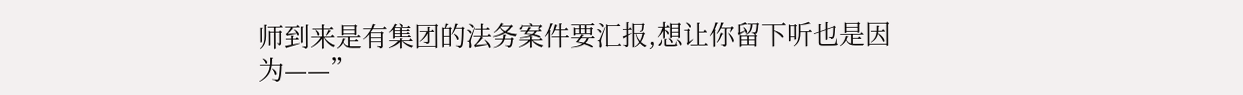师到来是有集团的法务案件要汇报,想让你留下听也是因为——”